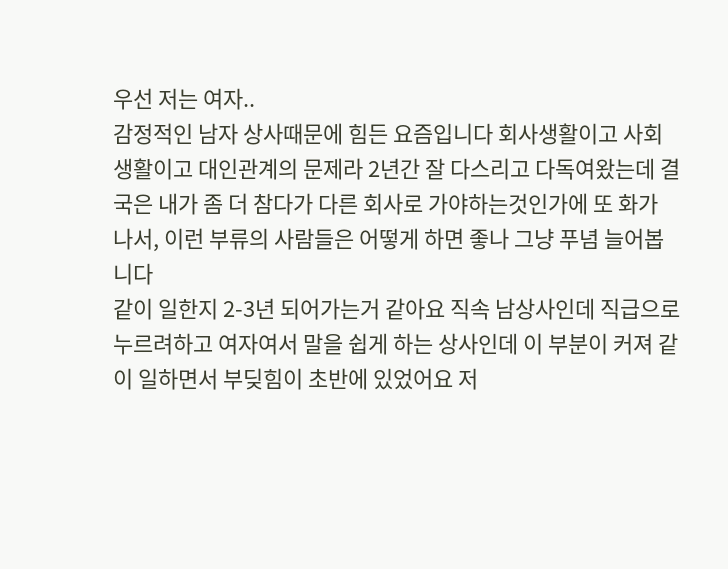우선 저는 여자..
감정적인 남자 상사때문에 힘든 요즘입니다 회사생활이고 사회생활이고 대인관계의 문제라 2년간 잘 다스리고 다독여왔는데 결국은 내가 좀 더 참다가 다른 회사로 가야하는것인가에 또 화가 나서, 이런 부류의 사람들은 어떻게 하면 좋나 그냥 푸념 늘어봅니다
같이 일한지 2-3년 되어가는거 같아요 직속 남상사인데 직급으로 누르려하고 여자여서 말을 쉽게 하는 상사인데 이 부분이 커져 같이 일하면서 부딪힘이 초반에 있었어요 저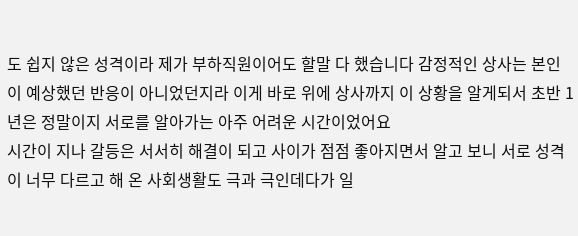도 쉽지 않은 성격이라 제가 부하직원이어도 할말 다 했습니다 감정적인 상사는 본인이 예상했던 반응이 아니었던지라 이게 바로 위에 상사까지 이 상황을 알게되서 초반 1년은 정말이지 서로를 알아가는 아주 어려운 시간이었어요
시간이 지나 갈등은 서서히 해결이 되고 사이가 점점 좋아지면서 알고 보니 서로 성격이 너무 다르고 해 온 사회생활도 극과 극인데다가 일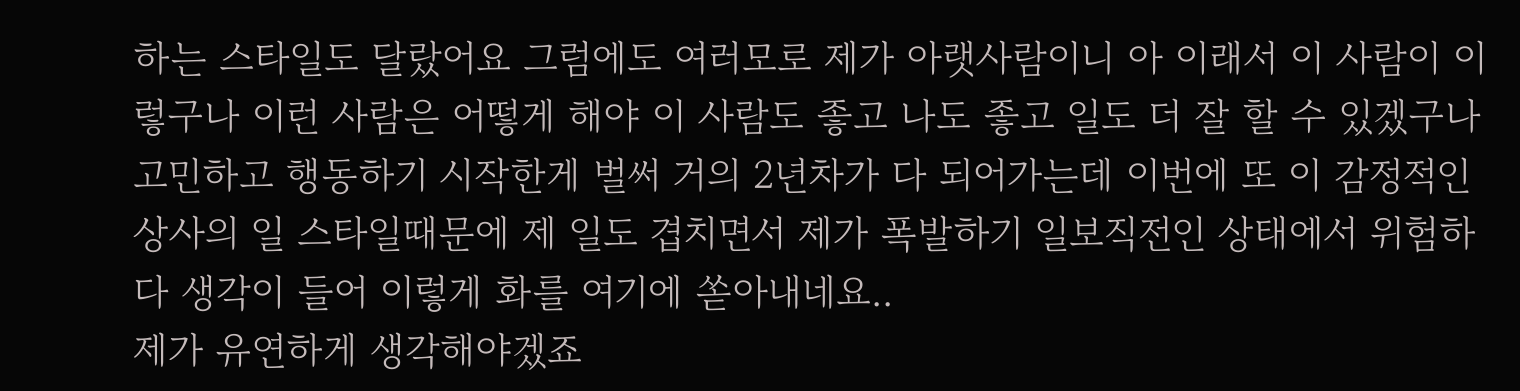하는 스타일도 달랐어요 그럼에도 여러모로 제가 아랫사람이니 아 이래서 이 사람이 이렇구나 이런 사람은 어떻게 해야 이 사람도 좋고 나도 좋고 일도 더 잘 할 수 있겠구나 고민하고 행동하기 시작한게 벌써 거의 2년차가 다 되어가는데 이번에 또 이 감정적인 상사의 일 스타일때문에 제 일도 겹치면서 제가 폭발하기 일보직전인 상태에서 위험하다 생각이 들어 이렇게 화를 여기에 쏟아내네요..
제가 유연하게 생각해야겠죠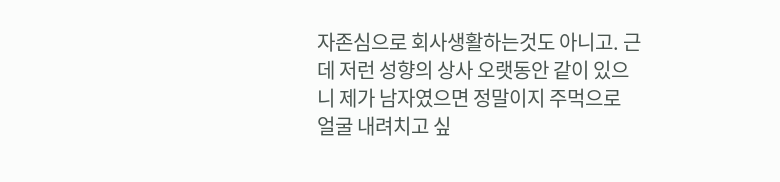자존심으로 회사생활하는것도 아니고. 근데 저런 성향의 상사 오랫동안 같이 있으니 제가 남자였으면 정말이지 주먹으로 얼굴 내려치고 싶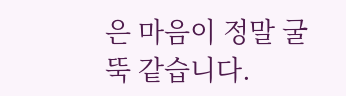은 마음이 정말 굴뚝 같습니다.